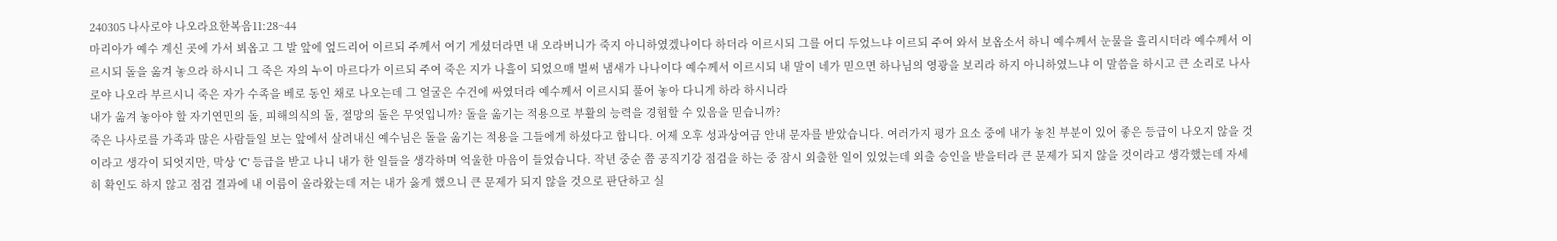240305 나사로야 나오라요한복음11:28~44
마리아가 예수 계신 곳에 가서 뵈옵고 그 발 앞에 엎드리어 이르되 주께서 여기 게셨더라면 내 오라버니가 죽지 아니하였겠나이다 하더라 이르시되 그를 어디 두었느냐 이르되 주여 와서 보옵소서 하니 예수께서 눈물을 흘리시더라 예수께서 이르시되 돌을 옮겨 놓으라 하시니 그 죽은 자의 누이 마르다가 이르되 주여 죽은 지가 나흘이 되었으매 벌써 냄새가 나나이다 예수께서 이르시되 내 말이 네가 믿으면 하나님의 영광을 보리라 하지 아니하였느냐 이 말씀을 하시고 큰 소리로 나사로야 나오라 부르시니 죽은 자가 수족을 베로 동인 채로 나오는데 그 얼굴은 수건에 싸였더라 예수께서 이르시되 풀어 놓아 다니게 하라 하시니라
내가 옮겨 놓아야 할 자기연민의 돌, 피해의식의 돌, 절망의 돌은 무엇입니까? 돌을 옮기는 적용으로 부활의 능력을 경험할 수 있음을 믿습니까?
죽은 나사로를 가족과 많은 사람들일 보는 앞에서 살려내신 예수님은 돌을 옮기는 적용을 그들에게 하셨다고 합니다. 어제 오후 성과상여금 안내 문자를 받았습니다. 여러가지 평가 요소 중에 내가 놓친 부분이 있어 좋은 등급이 나오지 않을 것이라고 생각이 되엇지만, 막상 'C' 등급을 받고 나니 내가 한 일들을 생각하며 억울한 마음이 들었습니다. 작년 중순 쯤 공직기강 점검을 하는 중 잠시 외출한 일이 있었는데 외출 승인을 받을터라 큰 문제가 되지 않을 것이라고 생각했는데 자세히 확인도 하지 않고 점검 결과에 내 이름이 올라왔는데 저는 내가 옳게 했으니 큰 문제가 되지 않을 것으로 판단하고 실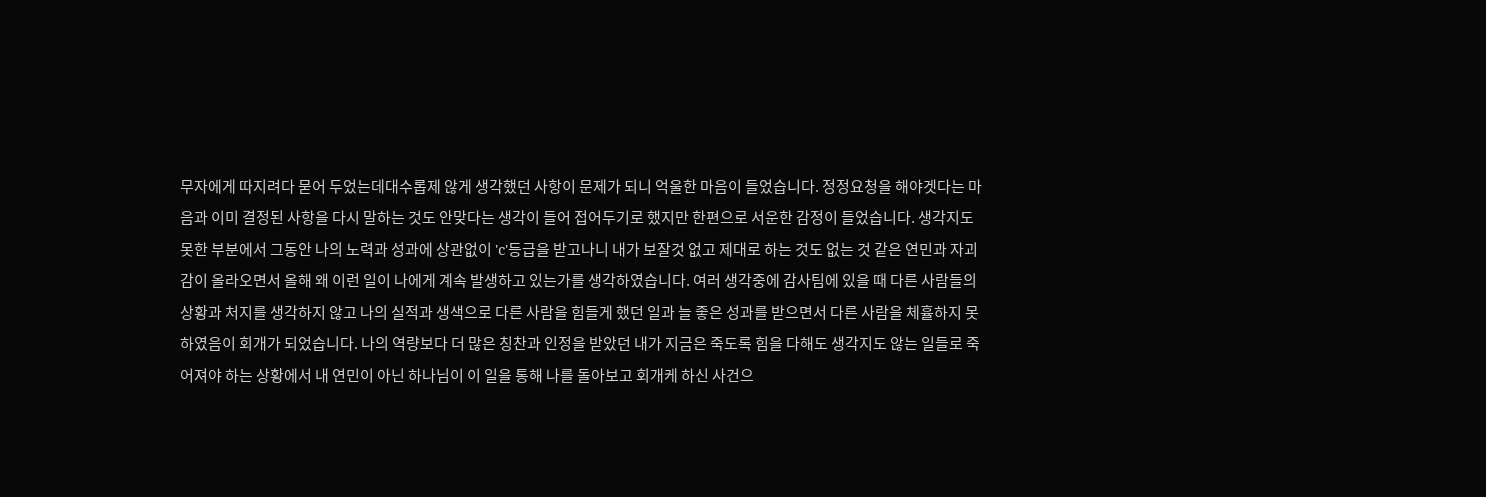무자에게 따지려다 묻어 두었는데대수롭제 않게 생각했던 사항이 문제가 되니 억울한 마음이 들었습니다. 정정요청을 해야겟다는 마음과 이미 결정된 사항을 다시 말하는 것도 안맞다는 생각이 들어 접어두기로 했지만 한편으로 서운한 감정이 들었습니다. 생각지도 못한 부분에서 그동안 나의 노력과 성과에 상관없이 'c'등급을 받고나니 내가 보잘것 없고 제대로 하는 것도 없는 것 같은 연민과 자괴감이 올라오면서 올해 왜 이런 일이 나에게 계속 발생하고 있는가를 생각하였습니다. 여러 생각중에 감사팀에 있을 때 다른 사람들의 상황과 처지를 생각하지 않고 나의 실적과 생색으로 다른 사람을 힘들게 했던 일과 늘 좋은 성과를 받으면서 다른 사람을 체휼하지 못하였음이 회개가 되었습니다. 나의 역량보다 더 많은 칭찬과 인정을 받았던 내가 지금은 죽도록 힘을 다해도 생각지도 않는 일들로 죽어져야 하는 상황에서 내 연민이 아닌 하나님이 이 일을 통해 나를 돌아보고 회개케 하신 사건으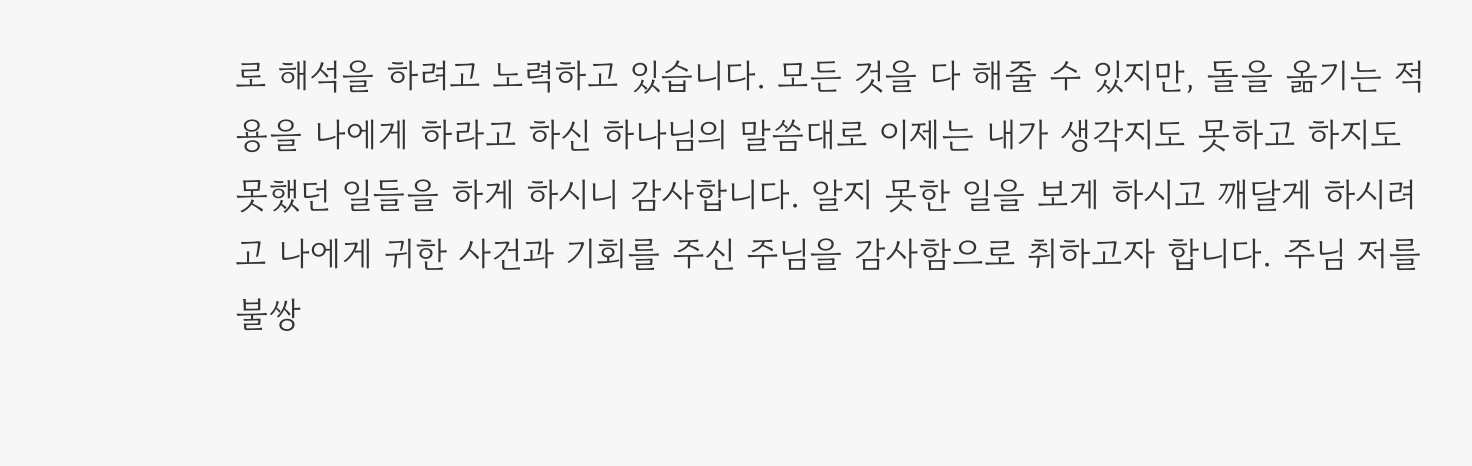로 해석을 하려고 노력하고 있습니다. 모든 것을 다 해줄 수 있지만, 돌을 옮기는 적용을 나에게 하라고 하신 하나님의 말씀대로 이제는 내가 생각지도 못하고 하지도 못했던 일들을 하게 하시니 감사합니다. 알지 못한 일을 보게 하시고 깨달게 하시려고 나에게 귀한 사건과 기회를 주신 주님을 감사함으로 취하고자 합니다. 주님 저를 불쌍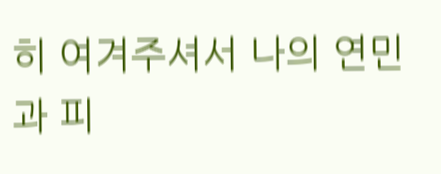히 여겨주셔서 나의 연민과 피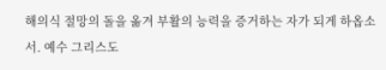해의식 절망의 돌을 옮겨 부활의 능력을 증거하는 자가 되게 하옵소서. 예수 그리스도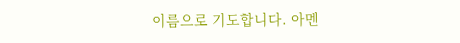이름으로 기도합니다. 아멘